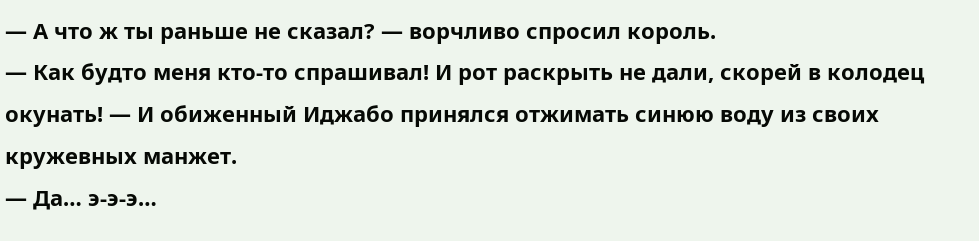— А что ж ты раньше не сказал? — ворчливо спросил король.
— Как будто меня кто-то спрашивал! И рот раскрыть не дали, скорей в колодец окунать! — И обиженный Иджабо принялся отжимать синюю воду из своих кружевных манжет.
— Да… э-э-э…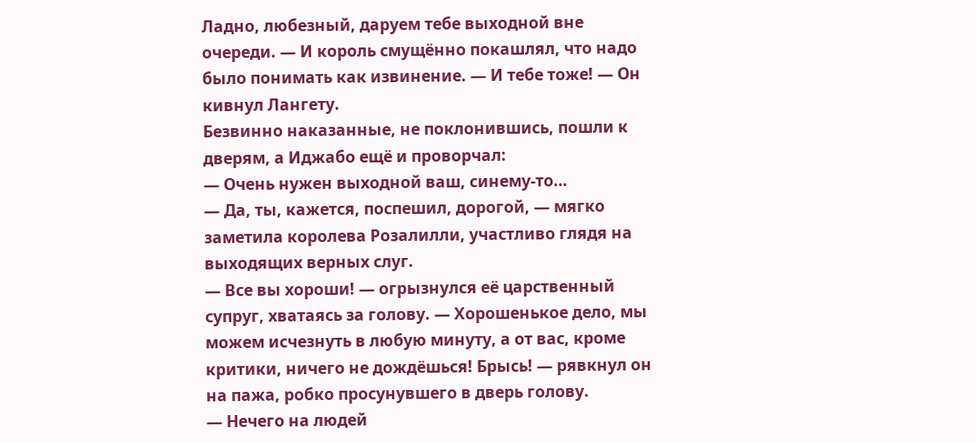Ладно, любезный, даруем тебе выходной вне очереди. — И король смущённо покашлял, что надо было понимать как извинение. — И тебе тоже! — Он кивнул Лангету.
Безвинно наказанные, не поклонившись, пошли к дверям, а Иджабо ещё и проворчал:
— Очень нужен выходной ваш, синему-то…
— Да, ты, кажется, поспешил, дорогой, — мягко заметила королева Розалилли, участливо глядя на выходящих верных слуг.
— Все вы хороши! — огрызнулся её царственный супруг, хватаясь за голову. — Хорошенькое дело, мы можем исчезнуть в любую минуту, а от вас, кроме критики, ничего не дождёшься! Брысь! — рявкнул он на пажа, робко просунувшего в дверь голову.
— Нечего на людей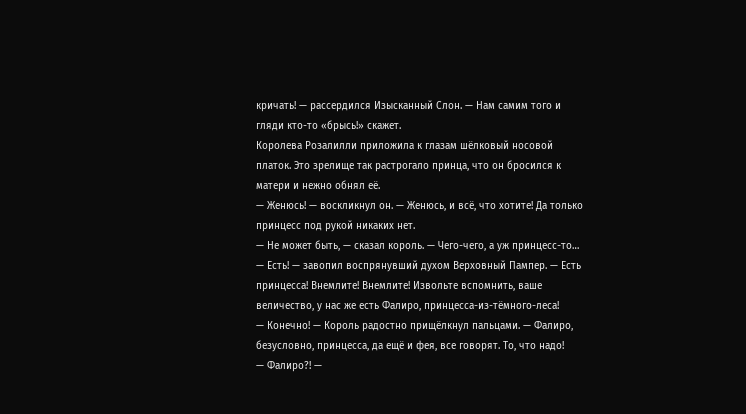кричать! — рассердился Изысканный Слон. — Нам самим того и гляди кто-то «брысь!» скажет.
Королева Розалилли приложила к глазам шёлковый носовой платок. Это зрелище так растрогало принца, что он бросился к матери и нежно обнял её.
— Женюсь! — воскликнул он. — Женюсь, и всё, что хотите! Да только принцесс под рукой никаких нет.
— Не может быть, — сказал король. — Чего-чего, а уж принцесс-то…
— Есть! — завопил воспрянувший духом Верховный Пампер. — Есть принцесса! Внемлите! Внемлите! Извольте вспомнить, ваше величество, у нас же есть Фалиро, принцесса-из-тёмного-леса!
— Конечно! — Король радостно прищёлкнул пальцами. — Фалиро, безусловно, принцесса, да ещё и фея, все говорят. То, что надо!
— Фалиро?! —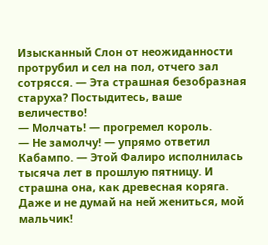Изысканный Слон от неожиданности протрубил и сел на пол, отчего зал сотрясся. — Эта страшная безобразная старуха? Постыдитесь, ваше величество!
— Молчать! — прогремел король.
— Не замолчу! — упрямо ответил Кабампо. — Этой Фалиро исполнилась тысяча лет в прошлую пятницу. И страшна она, как древесная коряга. Даже и не думай на ней жениться, мой мальчик!